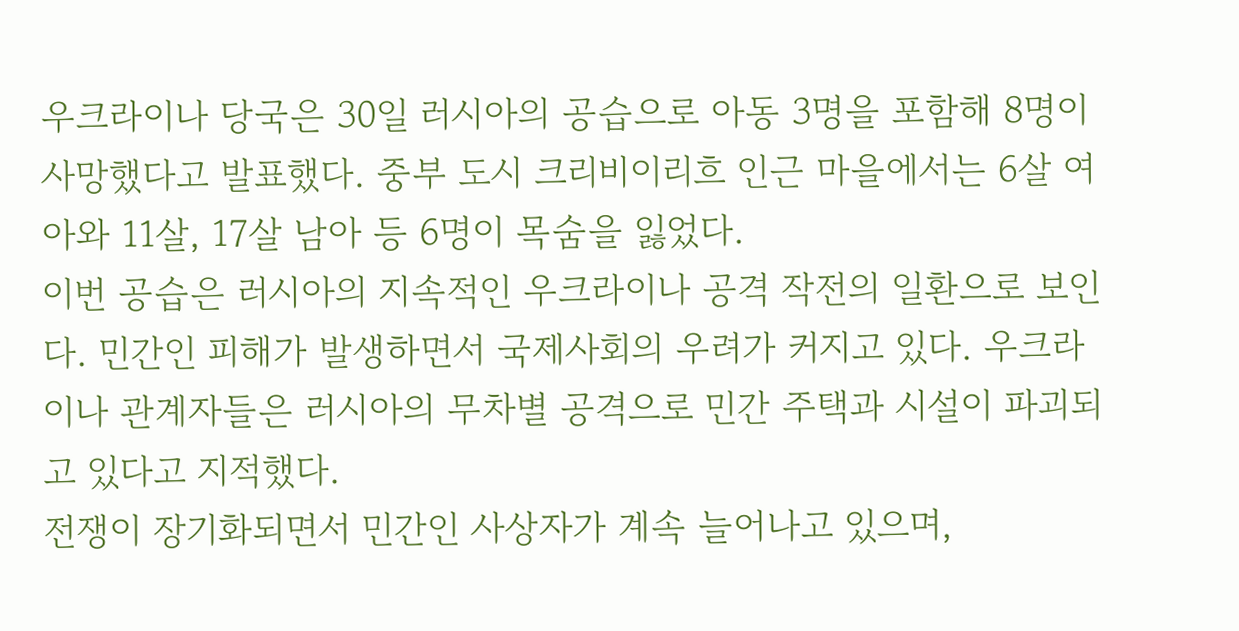우크라이나 당국은 30일 러시아의 공습으로 아동 3명을 포함해 8명이 사망했다고 발표했다. 중부 도시 크리비이리흐 인근 마을에서는 6살 여아와 11살, 17살 남아 등 6명이 목숨을 잃었다.
이번 공습은 러시아의 지속적인 우크라이나 공격 작전의 일환으로 보인다. 민간인 피해가 발생하면서 국제사회의 우려가 커지고 있다. 우크라이나 관계자들은 러시아의 무차별 공격으로 민간 주택과 시설이 파괴되고 있다고 지적했다.
전쟁이 장기화되면서 민간인 사상자가 계속 늘어나고 있으며,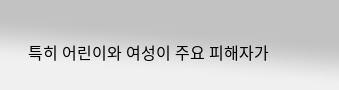특히 어린이와 여성이 주요 피해자가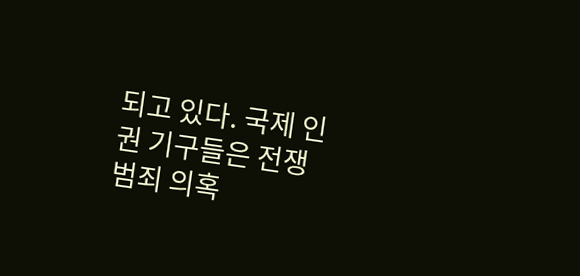되고 있다. 국제 인권 기구들은 전쟁 범죄 의혹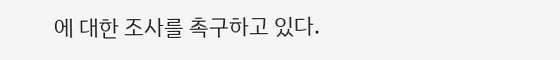에 대한 조사를 촉구하고 있다.